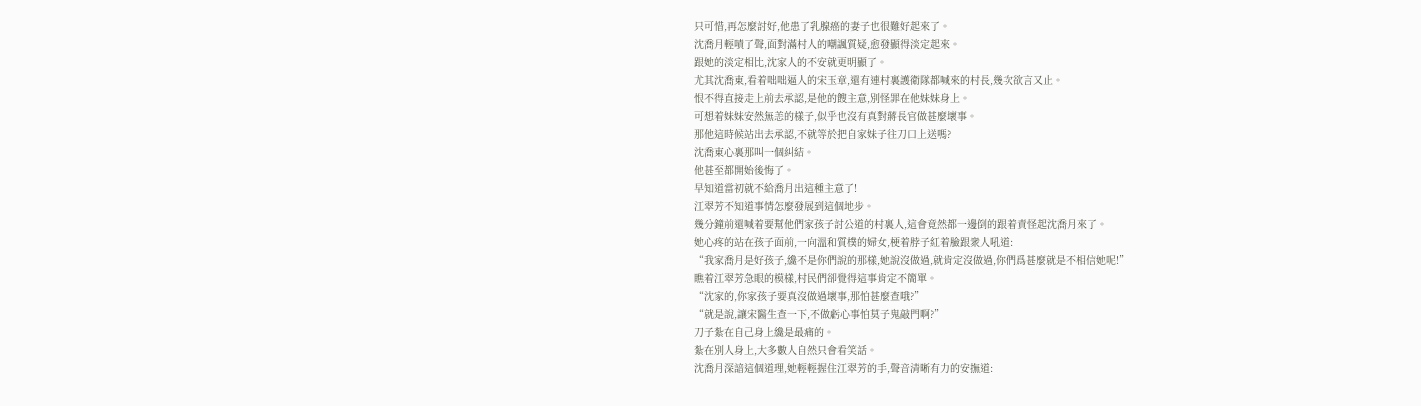只可惜,再怎麼討好,他患了乳腺癌的妻子也很難好起來了。
沈喬月輕嘖了聲,面對滿村人的嘲諷質疑,愈發顯得淡定起來。
跟她的淡定相比,沈家人的不安就更明顯了。
尤其沈喬東,看着咄咄逼人的宋玉章,還有連村裏護衛隊都喊來的村長,幾次欲言又止。
恨不得直接走上前去承認,是他的餿主意,別怪罪在他妹妹身上。
可想着妹妹安然無恙的樣子,似乎也沒有真對蔣長官做甚麼壞事。
那他這時候站出去承認,不就等於把自家妹子往刀口上送嗎?
沈喬東心裏那叫一個糾結。
他甚至都開始後悔了。
早知道當初就不給喬月出這種主意了!
江翠芳不知道事情怎麼發展到這個地步。
幾分鐘前還喊着要幫他們家孩子討公道的村裏人,這會竟然都一邊倒的跟着責怪起沈喬月來了。
她心疼的站在孩子面前,一向溫和質樸的婦女,梗着脖子紅着臉跟衆人吼道:
“我家喬月是好孩子,纔不是你們說的那樣,她說沒做過,就肯定沒做過,你們爲甚麼就是不相信她呢!”
瞧着江翠芳急眼的模樣,村民們卻覺得這事肯定不簡單。
“沈家的,你家孩子要真沒做過壞事,那怕甚麼查哦?”
“就是說,讓宋醫生查一下,不做虧心事怕莫子鬼敲門啊?”
刀子紮在自己身上纔是最痛的。
紮在別人身上,大多數人自然只會看笑話。
沈喬月深諳這個道理,她輕輕握住江翠芳的手,聲音清晰有力的安撫道: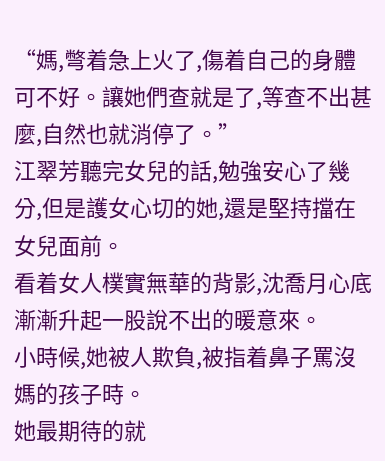“媽,彆着急上火了,傷着自己的身體可不好。讓她們查就是了,等查不出甚麼,自然也就消停了。”
江翠芳聽完女兒的話,勉強安心了幾分,但是護女心切的她,還是堅持擋在女兒面前。
看着女人樸實無華的背影,沈喬月心底漸漸升起一股說不出的暖意來。
小時候,她被人欺負,被指着鼻子罵沒媽的孩子時。
她最期待的就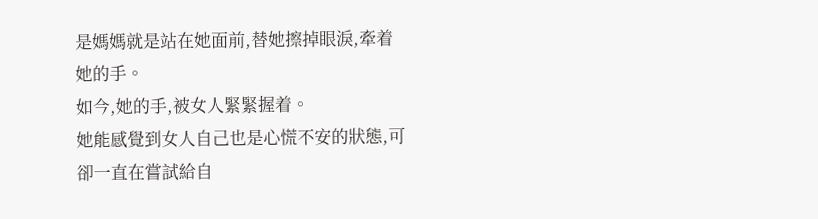是媽媽就是站在她面前,替她擦掉眼淚,牽着她的手。
如今,她的手,被女人緊緊握着。
她能感覺到女人自己也是心慌不安的狀態,可卻一直在嘗試給自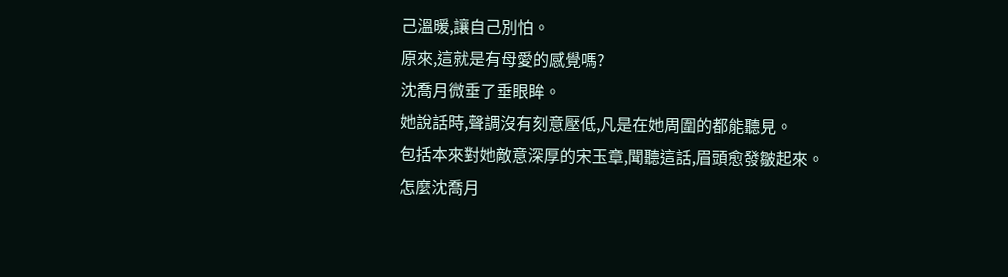己溫暖,讓自己別怕。
原來,這就是有母愛的感覺嗎?
沈喬月微垂了垂眼眸。
她說話時,聲調沒有刻意壓低,凡是在她周圍的都能聽見。
包括本來對她敵意深厚的宋玉章,聞聽這話,眉頭愈發皺起來。
怎麼沈喬月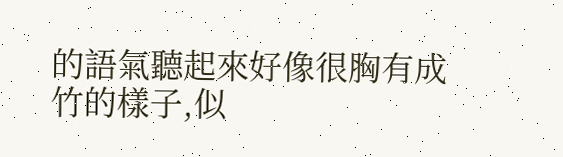的語氣聽起來好像很胸有成竹的樣子,似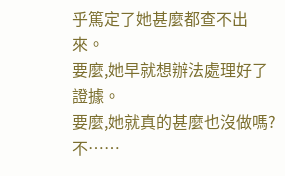乎篤定了她甚麼都查不出來。
要麼,她早就想辦法處理好了證據。
要麼,她就真的甚麼也沒做嗎?
不……